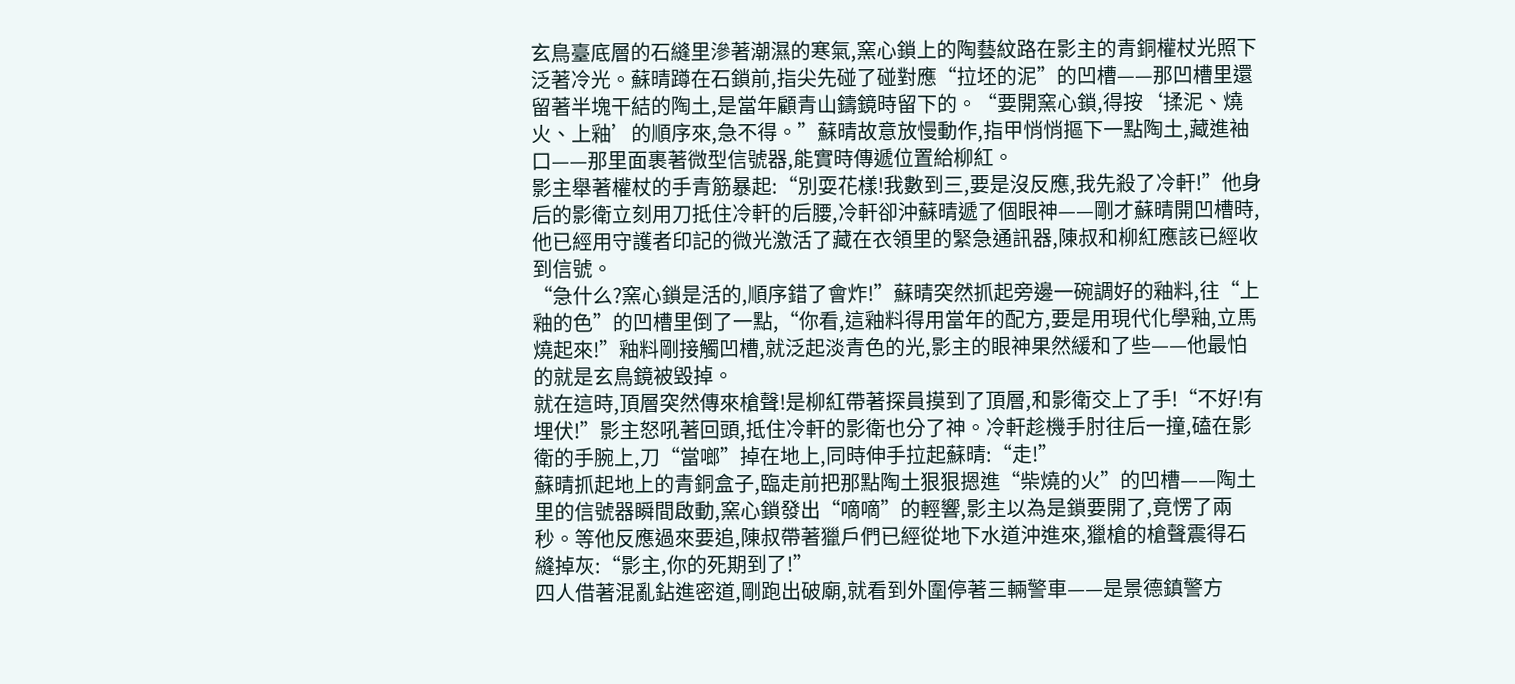玄鳥臺底層的石縫里滲著潮濕的寒氣,窯心鎖上的陶藝紋路在影主的青銅權杖光照下泛著冷光。蘇晴蹲在石鎖前,指尖先碰了碰對應“拉坯的泥”的凹槽——那凹槽里還留著半塊干結的陶土,是當年顧青山鑄鏡時留下的。“要開窯心鎖,得按‘揉泥、燒火、上釉’的順序來,急不得。”蘇晴故意放慢動作,指甲悄悄摳下一點陶土,藏進袖口——那里面裹著微型信號器,能實時傳遞位置給柳紅。
影主舉著權杖的手青筋暴起:“別耍花樣!我數到三,要是沒反應,我先殺了冷軒!”他身后的影衛立刻用刀抵住冷軒的后腰,冷軒卻沖蘇晴遞了個眼神——剛才蘇晴開凹槽時,他已經用守護者印記的微光激活了藏在衣領里的緊急通訊器,陳叔和柳紅應該已經收到信號。
“急什么?窯心鎖是活的,順序錯了會炸!”蘇晴突然抓起旁邊一碗調好的釉料,往“上釉的色”的凹槽里倒了一點,“你看,這釉料得用當年的配方,要是用現代化學釉,立馬燒起來!”釉料剛接觸凹槽,就泛起淡青色的光,影主的眼神果然緩和了些——他最怕的就是玄鳥鏡被毀掉。
就在這時,頂層突然傳來槍聲!是柳紅帶著探員摸到了頂層,和影衛交上了手!“不好!有埋伏!”影主怒吼著回頭,抵住冷軒的影衛也分了神。冷軒趁機手肘往后一撞,磕在影衛的手腕上,刀“當啷”掉在地上,同時伸手拉起蘇晴:“走!”
蘇晴抓起地上的青銅盒子,臨走前把那點陶土狠狠摁進“柴燒的火”的凹槽——陶土里的信號器瞬間啟動,窯心鎖發出“嘀嘀”的輕響,影主以為是鎖要開了,竟愣了兩秒。等他反應過來要追,陳叔帶著獵戶們已經從地下水道沖進來,獵槍的槍聲震得石縫掉灰:“影主,你的死期到了!”
四人借著混亂鉆進密道,剛跑出破廟,就看到外圍停著三輛警車——是景德鎮警方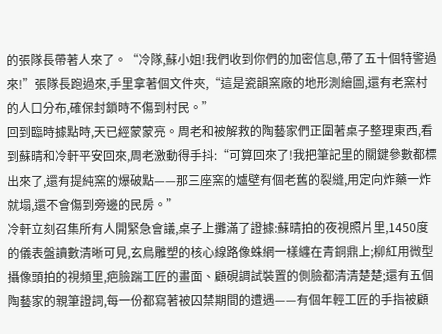的張隊長帶著人來了。“冷隊,蘇小姐!我們收到你們的加密信息,帶了五十個特警過來!”張隊長跑過來,手里拿著個文件夾,“這是瓷韻窯廠的地形測繪圖,還有老窯村的人口分布,確保封鎖時不傷到村民。”
回到臨時據點時,天已經蒙蒙亮。周老和被解救的陶藝家們正圍著桌子整理東西,看到蘇晴和冷軒平安回來,周老激動得手抖:“可算回來了!我把筆記里的關鍵參數都標出來了,還有提純窯的爆破點——那三座窯的爐壁有個老舊的裂縫,用定向炸藥一炸就塌,還不會傷到旁邊的民房。”
冷軒立刻召集所有人開緊急會議,桌子上攤滿了證據:蘇晴拍的夜視照片里,1450度的儀表盤讀數清晰可見,玄鳥雕塑的核心線路像蛛網一樣纏在青銅鼎上;柳紅用微型攝像頭拍的視頻里,疤臉踹工匠的畫面、顧硯調試裝置的側臉都清清楚楚;還有五個陶藝家的親筆證詞,每一份都寫著被囚禁期間的遭遇——有個年輕工匠的手指被顧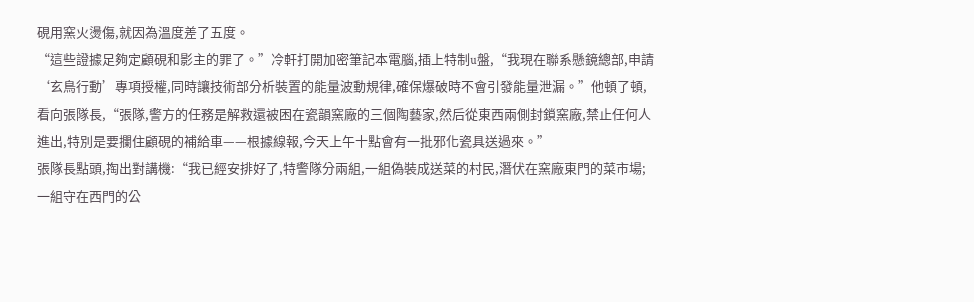硯用窯火燙傷,就因為溫度差了五度。
“這些證據足夠定顧硯和影主的罪了。”冷軒打開加密筆記本電腦,插上特制u盤,“我現在聯系懸鏡總部,申請‘玄鳥行動’專項授權,同時讓技術部分析裝置的能量波動規律,確保爆破時不會引發能量泄漏。”他頓了頓,看向張隊長,“張隊,警方的任務是解救還被困在瓷韻窯廠的三個陶藝家,然后從東西兩側封鎖窯廠,禁止任何人進出,特別是要攔住顧硯的補給車——根據線報,今天上午十點會有一批邪化瓷具送過來。”
張隊長點頭,掏出對講機:“我已經安排好了,特警隊分兩組,一組偽裝成送菜的村民,潛伏在窯廠東門的菜市場;一組守在西門的公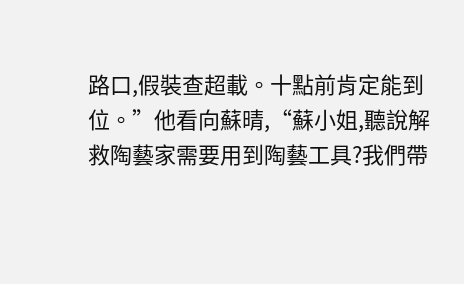路口,假裝查超載。十點前肯定能到位。”他看向蘇晴,“蘇小姐,聽說解救陶藝家需要用到陶藝工具?我們帶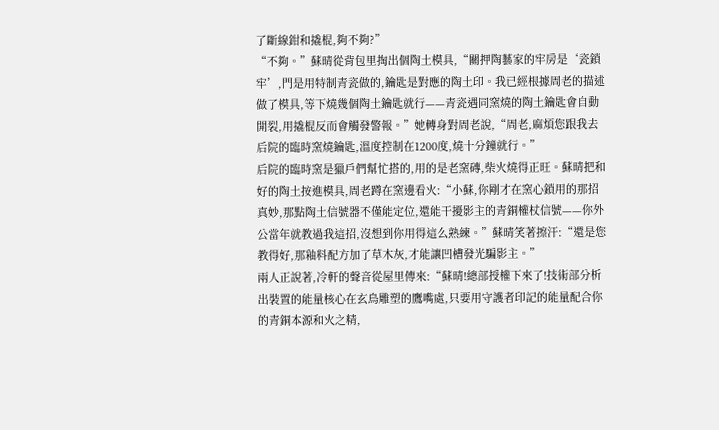了斷線鉗和撬棍,夠不夠?”
“不夠。”蘇晴從背包里掏出個陶土模具,“關押陶藝家的牢房是‘瓷鎖牢’,門是用特制青瓷做的,鑰匙是對應的陶土印。我已經根據周老的描述做了模具,等下燒幾個陶土鑰匙就行——青瓷遇同窯燒的陶土鑰匙會自動開裂,用撬棍反而會觸發警報。”她轉身對周老說,“周老,麻煩您跟我去后院的臨時窯燒鑰匙,溫度控制在1200度,燒十分鐘就行。”
后院的臨時窯是獵戶們幫忙搭的,用的是老窯磚,柴火燒得正旺。蘇晴把和好的陶土按進模具,周老蹲在窯邊看火:“小蘇,你剛才在窯心鎖用的那招真妙,那點陶土信號器不僅能定位,還能干擾影主的青銅權杖信號——你外公當年就教過我這招,沒想到你用得這么熟練。”蘇晴笑著擦汗:“還是您教得好,那釉料配方加了草木灰,才能讓凹槽發光騙影主。”
兩人正說著,冷軒的聲音從屋里傳來:“蘇晴!總部授權下來了!技術部分析出裝置的能量核心在玄鳥雕塑的鷹嘴處,只要用守護者印記的能量配合你的青銅本源和火之精,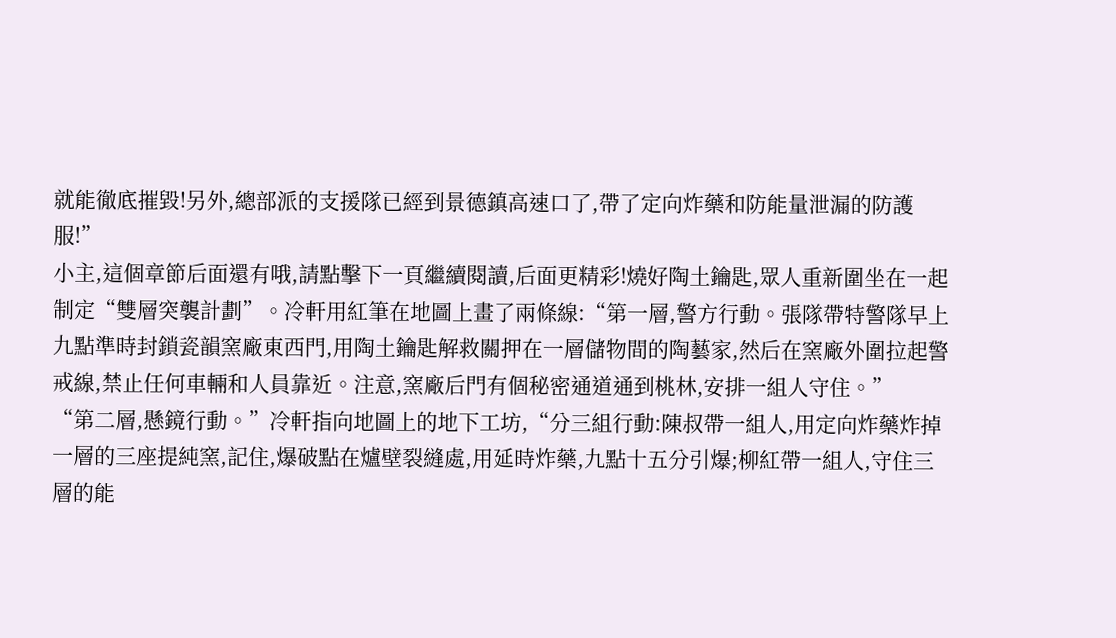就能徹底摧毀!另外,總部派的支援隊已經到景德鎮高速口了,帶了定向炸藥和防能量泄漏的防護服!”
小主,這個章節后面還有哦,請點擊下一頁繼續閱讀,后面更精彩!燒好陶土鑰匙,眾人重新圍坐在一起制定“雙層突襲計劃”。冷軒用紅筆在地圖上畫了兩條線:“第一層,警方行動。張隊帶特警隊早上九點準時封鎖瓷韻窯廠東西門,用陶土鑰匙解救關押在一層儲物間的陶藝家,然后在窯廠外圍拉起警戒線,禁止任何車輛和人員靠近。注意,窯廠后門有個秘密通道通到桃林,安排一組人守住。”
“第二層,懸鏡行動。”冷軒指向地圖上的地下工坊,“分三組行動:陳叔帶一組人,用定向炸藥炸掉一層的三座提純窯,記住,爆破點在爐壁裂縫處,用延時炸藥,九點十五分引爆;柳紅帶一組人,守住三層的能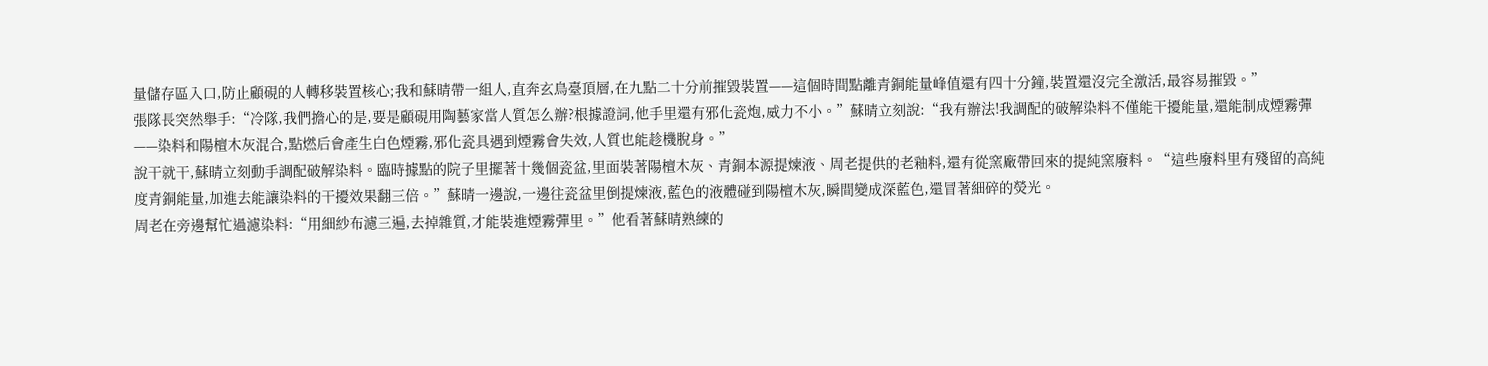量儲存區入口,防止顧硯的人轉移裝置核心;我和蘇晴帶一組人,直奔玄鳥臺頂層,在九點二十分前摧毀裝置——這個時間點離青銅能量峰值還有四十分鐘,裝置還沒完全激活,最容易摧毀。”
張隊長突然舉手:“冷隊,我們擔心的是,要是顧硯用陶藝家當人質怎么辦?根據證詞,他手里還有邪化瓷炮,威力不小。”蘇晴立刻說:“我有辦法!我調配的破解染料不僅能干擾能量,還能制成煙霧彈——染料和陽檀木灰混合,點燃后會產生白色煙霧,邪化瓷具遇到煙霧會失效,人質也能趁機脫身。”
說干就干,蘇晴立刻動手調配破解染料。臨時據點的院子里擺著十幾個瓷盆,里面裝著陽檀木灰、青銅本源提煉液、周老提供的老釉料,還有從窯廠帶回來的提純窯廢料。“這些廢料里有殘留的高純度青銅能量,加進去能讓染料的干擾效果翻三倍。”蘇晴一邊說,一邊往瓷盆里倒提煉液,藍色的液體碰到陽檀木灰,瞬間變成深藍色,還冒著細碎的熒光。
周老在旁邊幫忙過濾染料:“用細紗布濾三遍,去掉雜質,才能裝進煙霧彈里。”他看著蘇晴熟練的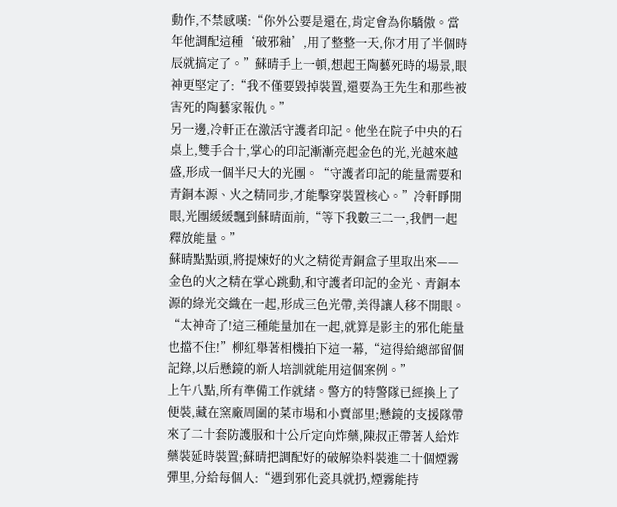動作,不禁感嘆:“你外公要是還在,肯定會為你驕傲。當年他調配這種‘破邪釉’,用了整整一天,你才用了半個時辰就搞定了。”蘇晴手上一頓,想起王陶藝死時的場景,眼神更堅定了:“我不僅要毀掉裝置,還要為王先生和那些被害死的陶藝家報仇。”
另一邊,冷軒正在激活守護者印記。他坐在院子中央的石桌上,雙手合十,掌心的印記漸漸亮起金色的光,光越來越盛,形成一個半尺大的光團。“守護者印記的能量需要和青銅本源、火之精同步,才能擊穿裝置核心。”冷軒睜開眼,光團緩緩飄到蘇晴面前,“等下我數三二一,我們一起釋放能量。”
蘇晴點點頭,將提煉好的火之精從青銅盒子里取出來——金色的火之精在掌心跳動,和守護者印記的金光、青銅本源的綠光交織在一起,形成三色光帶,美得讓人移不開眼。“太神奇了!這三種能量加在一起,就算是影主的邪化能量也擋不住!”柳紅舉著相機拍下這一幕,“這得給總部留個記錄,以后懸鏡的新人培訓就能用這個案例。”
上午八點,所有準備工作就緒。警方的特警隊已經換上了便裝,藏在窯廠周圍的菜市場和小賣部里;懸鏡的支援隊帶來了二十套防護服和十公斤定向炸藥,陳叔正帶著人給炸藥裝延時裝置;蘇晴把調配好的破解染料裝進二十個煙霧彈里,分給每個人:“遇到邪化瓷具就扔,煙霧能持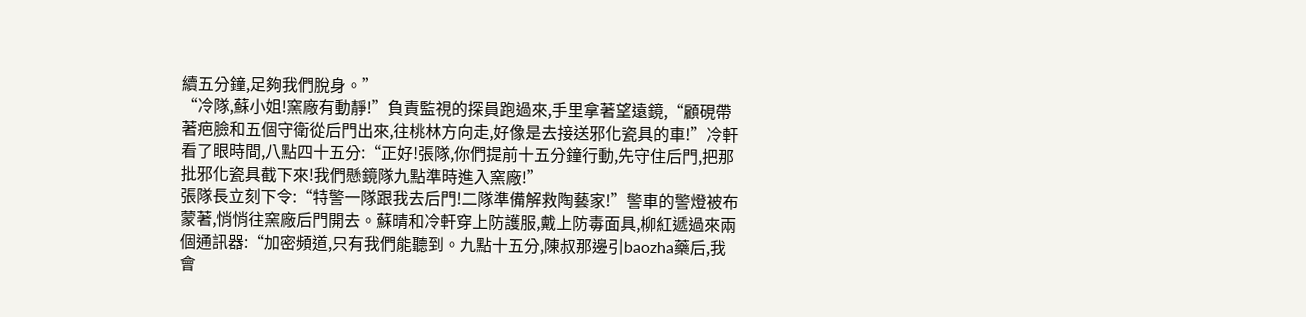續五分鐘,足夠我們脫身。”
“冷隊,蘇小姐!窯廠有動靜!”負責監視的探員跑過來,手里拿著望遠鏡,“顧硯帶著疤臉和五個守衛從后門出來,往桃林方向走,好像是去接送邪化瓷具的車!”冷軒看了眼時間,八點四十五分:“正好!張隊,你們提前十五分鐘行動,先守住后門,把那批邪化瓷具截下來!我們懸鏡隊九點準時進入窯廠!”
張隊長立刻下令:“特警一隊跟我去后門!二隊準備解救陶藝家!”警車的警燈被布蒙著,悄悄往窯廠后門開去。蘇晴和冷軒穿上防護服,戴上防毒面具,柳紅遞過來兩個通訊器:“加密頻道,只有我們能聽到。九點十五分,陳叔那邊引baozha藥后,我會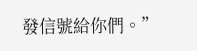發信號給你們。”